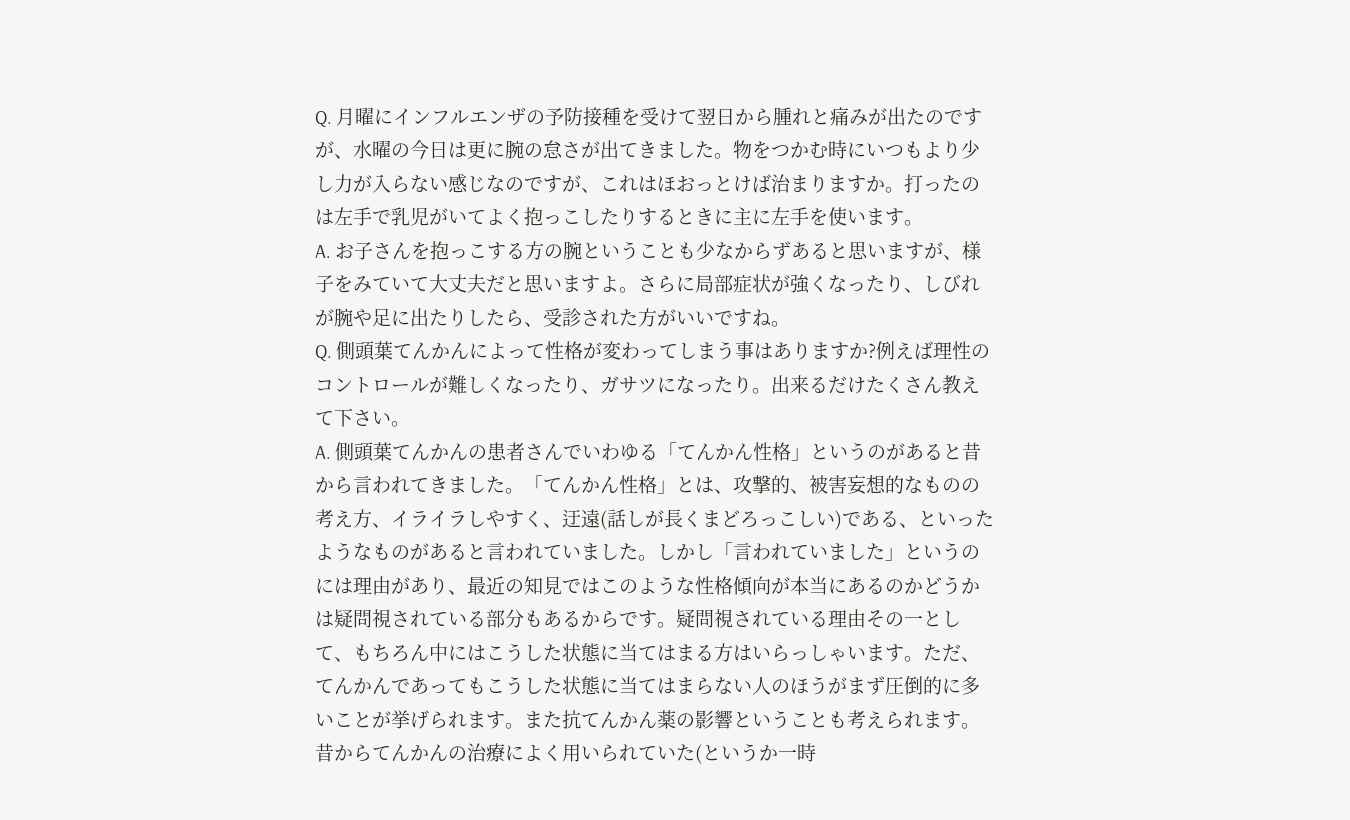Q. 月曜にインフルエンザの予防接種を受けて翌日から腫れと痛みが出たのですが、水曜の今日は更に腕の怠さが出てきました。物をつかむ時にいつもより少し力が入らない感じなのですが、これはほおっとけば治まりますか。打ったのは左手で乳児がいてよく抱っこしたりするときに主に左手を使います。
A. お子さんを抱っこする方の腕ということも少なからずあると思いますが、様子をみていて大丈夫だと思いますよ。さらに局部症状が強くなったり、しびれが腕や足に出たりしたら、受診された方がいいですね。
Q. 側頭葉てんかんによって性格が変わってしまう事はありますか?例えば理性のコントロールが難しくなったり、ガサツになったり。出来るだけたくさん教えて下さい。
A. 側頭葉てんかんの患者さんでいわゆる「てんかん性格」というのがあると昔から言われてきました。「てんかん性格」とは、攻撃的、被害妄想的なものの考え方、イライラしやすく、迂遠(話しが長くまどろっこしい)である、といったようなものがあると言われていました。しかし「言われていました」というのには理由があり、最近の知見ではこのような性格傾向が本当にあるのかどうかは疑問視されている部分もあるからです。疑問視されている理由その一として、もちろん中にはこうした状態に当てはまる方はいらっしゃいます。ただ、てんかんであってもこうした状態に当てはまらない人のほうがまず圧倒的に多いことが挙げられます。また抗てんかん薬の影響ということも考えられます。昔からてんかんの治療によく用いられていた(というか一時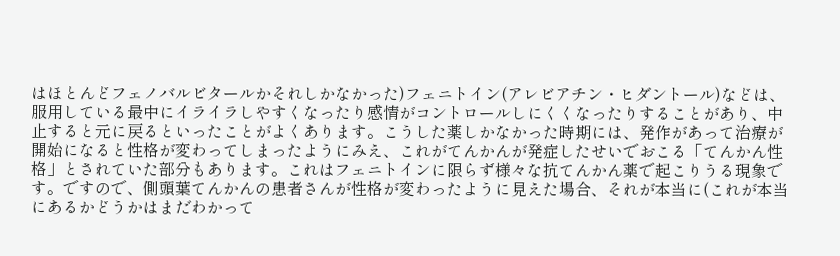はほとんどフェノバルビタールかそれしかなかった)フェニトイン(アレビアチン・ヒダントール)などは、服用している最中にイライラしやすくなったり感情がコントロールしにくくなったりすることがあり、中止すると元に戻るといったことがよくあります。こうした薬しかなかった時期には、発作があって治療が開始になると性格が変わってしまったようにみえ、これがてんかんが発症したせいでおこる「てんかん性格」とされていた部分もあります。これはフェニトインに限らず様々な抗てんかん薬で起こりうる現象です。ですので、側頭葉てんかんの患者さんが性格が変わったように見えた場合、それが本当に(これが本当にあるかどうかはまだわかって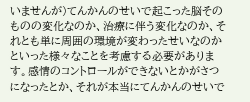いませんが)てんかんのせいで起こった脳そのものの変化なのか、治療に伴う変化なのか、それとも単に周囲の環境が変わったせいなのかといった様々なことを考慮する必要があります。感情のコントロールができないとかがさつになったとか、それが本当にてんかんのせいで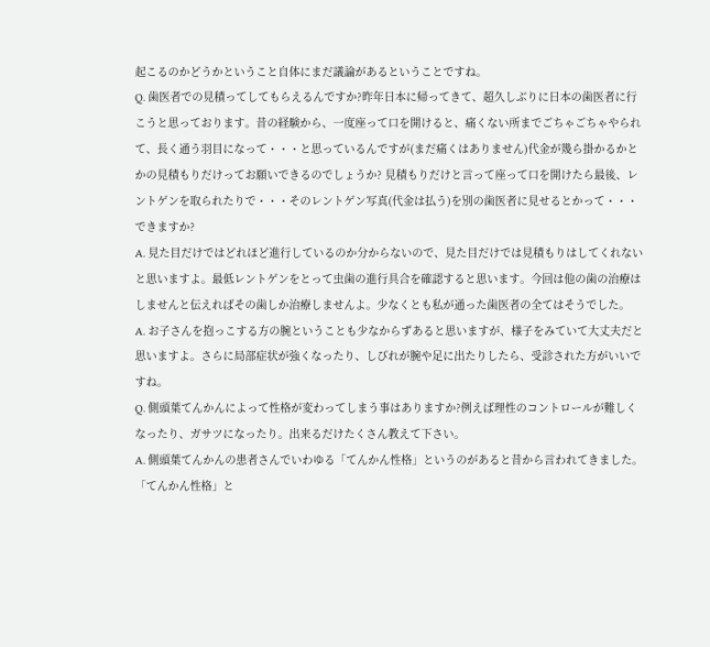起こるのかどうかということ自体にまだ議論があるということですね。
Q. 歯医者での見積ってしてもらえるんですか?昨年日本に帰ってきて、超久しぶりに日本の歯医者に行こうと思っております。昔の経験から、一度座って口を開けると、痛くない所までごちゃごちゃやられて、長く通う羽目になって・・・と思っているんですが(まだ痛くはありません)代金が幾ら掛かるかとかの見積もりだけってお願いできるのでしょうか? 見積もりだけと言って座って口を開けたら最後、レントゲンを取られたりで・・・そのレントゲン写真(代金は払う)を別の歯医者に見せるとかって・・・できますか?
A. 見た目だけではどれほど進行しているのか分からないので、見た目だけでは見積もりはしてくれないと思いますよ。最低レントゲンをとって虫歯の進行具合を確認すると思います。今回は他の歯の治療はしませんと伝えればその歯しか治療しませんよ。少なくとも私が通った歯医者の全てはそうでした。
A. お子さんを抱っこする方の腕ということも少なからずあると思いますが、様子をみていて大丈夫だと思いますよ。さらに局部症状が強くなったり、しびれが腕や足に出たりしたら、受診された方がいいですね。
Q. 側頭葉てんかんによって性格が変わってしまう事はありますか?例えば理性のコントロールが難しくなったり、ガサツになったり。出来るだけたくさん教えて下さい。
A. 側頭葉てんかんの患者さんでいわゆる「てんかん性格」というのがあると昔から言われてきました。「てんかん性格」と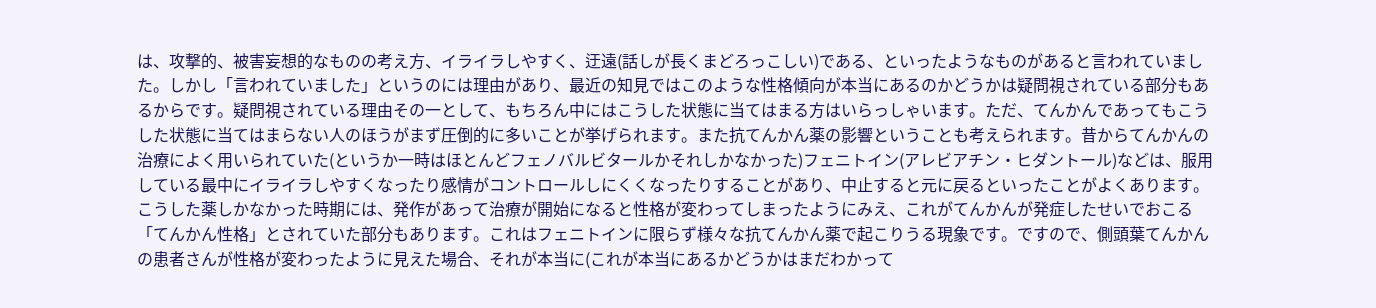は、攻撃的、被害妄想的なものの考え方、イライラしやすく、迂遠(話しが長くまどろっこしい)である、といったようなものがあると言われていました。しかし「言われていました」というのには理由があり、最近の知見ではこのような性格傾向が本当にあるのかどうかは疑問視されている部分もあるからです。疑問視されている理由その一として、もちろん中にはこうした状態に当てはまる方はいらっしゃいます。ただ、てんかんであってもこうした状態に当てはまらない人のほうがまず圧倒的に多いことが挙げられます。また抗てんかん薬の影響ということも考えられます。昔からてんかんの治療によく用いられていた(というか一時はほとんどフェノバルビタールかそれしかなかった)フェニトイン(アレビアチン・ヒダントール)などは、服用している最中にイライラしやすくなったり感情がコントロールしにくくなったりすることがあり、中止すると元に戻るといったことがよくあります。こうした薬しかなかった時期には、発作があって治療が開始になると性格が変わってしまったようにみえ、これがてんかんが発症したせいでおこる「てんかん性格」とされていた部分もあります。これはフェニトインに限らず様々な抗てんかん薬で起こりうる現象です。ですので、側頭葉てんかんの患者さんが性格が変わったように見えた場合、それが本当に(これが本当にあるかどうかはまだわかって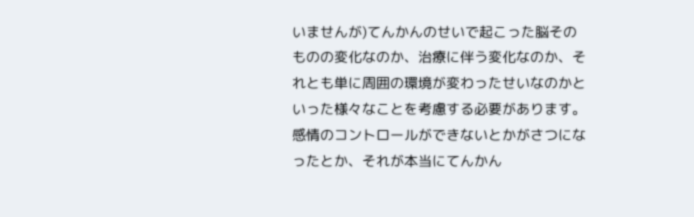いませんが)てんかんのせいで起こった脳そのものの変化なのか、治療に伴う変化なのか、それとも単に周囲の環境が変わったせいなのかといった様々なことを考慮する必要があります。感情のコントロールができないとかがさつになったとか、それが本当にてんかん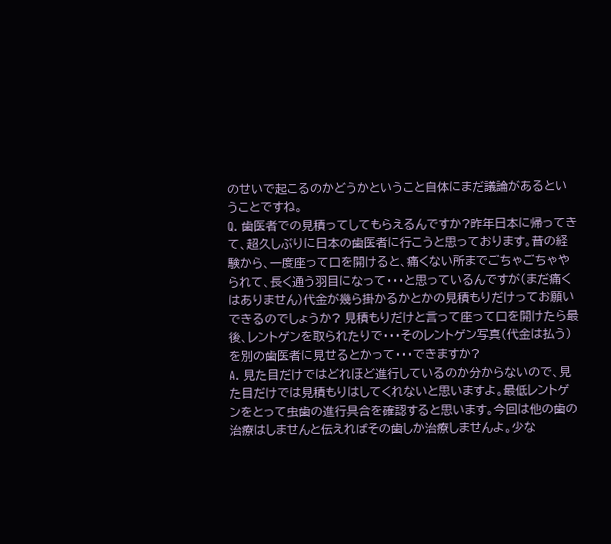のせいで起こるのかどうかということ自体にまだ議論があるということですね。
Q. 歯医者での見積ってしてもらえるんですか?昨年日本に帰ってきて、超久しぶりに日本の歯医者に行こうと思っております。昔の経験から、一度座って口を開けると、痛くない所までごちゃごちゃやられて、長く通う羽目になって・・・と思っているんですが(まだ痛くはありません)代金が幾ら掛かるかとかの見積もりだけってお願いできるのでしょうか? 見積もりだけと言って座って口を開けたら最後、レントゲンを取られたりで・・・そのレントゲン写真(代金は払う)を別の歯医者に見せるとかって・・・できますか?
A. 見た目だけではどれほど進行しているのか分からないので、見た目だけでは見積もりはしてくれないと思いますよ。最低レントゲンをとって虫歯の進行具合を確認すると思います。今回は他の歯の治療はしませんと伝えればその歯しか治療しませんよ。少な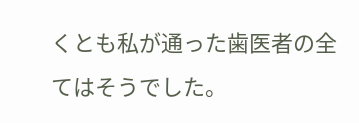くとも私が通った歯医者の全てはそうでした。